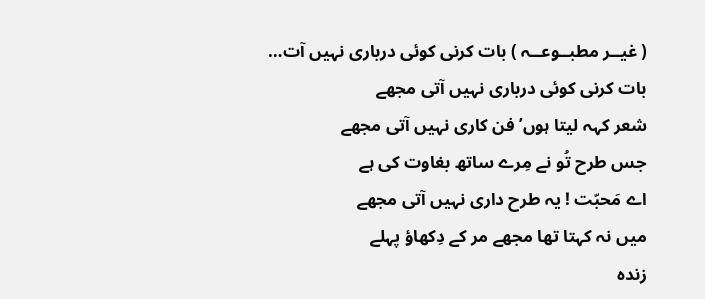( غیــر مطبــوعــہ ) بات کرنی کوئی درباری نہيں آت…
بات کرنی کوئی درباری نہيں آتی مجھے
شعر کہہ لیتا ہوں’ فن کاری نہيں آتی مجھے
جس طرح تُو نے مِرے ساتھ بغاوت کی ہے
اے مَحبّت ! یہ طرح داری نہيں آتی مجھے
میں نہ کہتا تھا مجھے مر کے دِکھاؤ پہلے
زندہ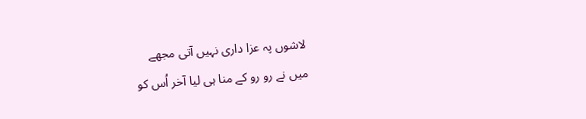لاشوں پہ عزا داری نہيں آتی مجھے
میں نے رو رو کے منا ہی لیا آخر اُس کو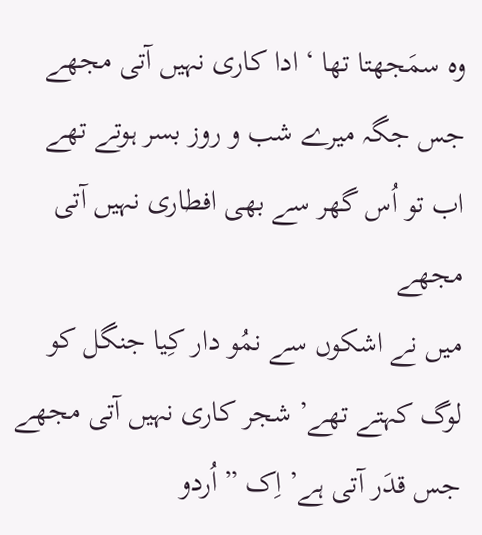وہ سمَجھتا تھا ‘ ادا کاری نہيں آتی مجھے
جس جگہ میرے شب و روز بسر ہوتے تھے
اب تو اُس گھر سے بھی افطاری نہيں آتی مجھے
میں نے اشکوں سے نمُو دار کِیا جنگل کو
لوگ کہتے تھے’ شجر کاری نہيں آتی مجھے
جس قدَر آتی ہے’ اِک ” اُردو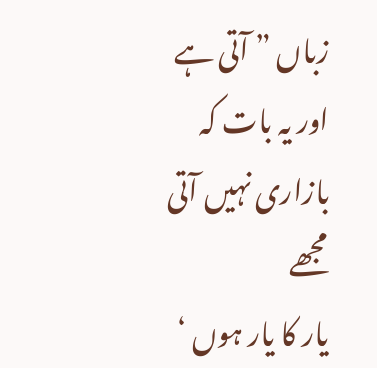زباں ” آتی ہے
اور یہ بات کہ بازاری نہيں آتی مجھے
یار کا یار ہوں ‘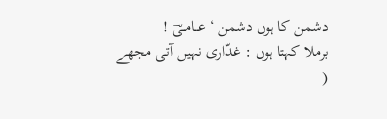دشمن کا ہوں دشمن ‘ عــامــیؔ !
برملا کہتا ہوں : غدّاری نہيں آتی مجھے
(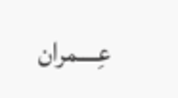عِــــمران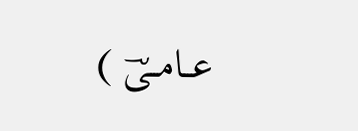عــامــیؔ )